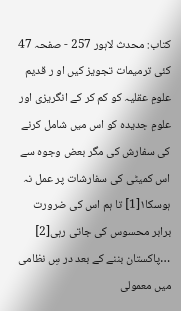کتاب: محدث لاہور 257 - صفحہ 47
کئی ترمیمات تجویز کیں او ر قدیم علومِ عقلیہ کو کم کر کے انگریزی اور علومِ جدیدہ کو اس میں شامل کرنے کی سفارش کی مگر بعض وجوہ سے اس کمیٹی کی سفارشات پر عمل نہ ہوسکا۱[1] تا ہم اس کی ضرورت برابر محسوس کی جاتی رہی[2] …پاکستان بننے کے بعد در سِ نظامی میں معمولی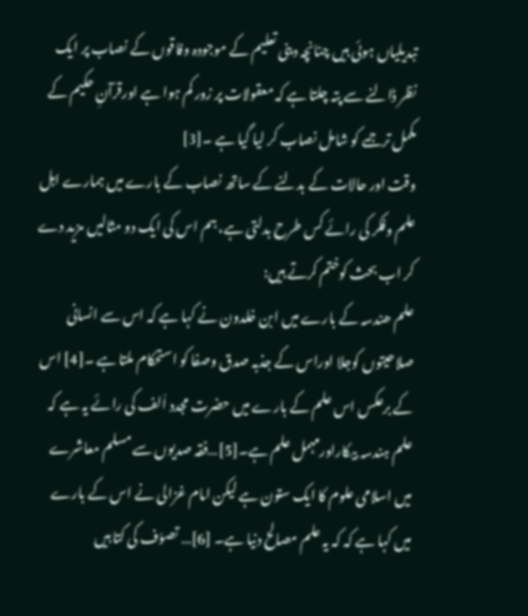تبدیلیاں ہوئی ہیں چنانچہ دینی تعلیم کے موجودہ وفاقوں کے نصاب پر ایک نظر ڈالنے سے پتہ چلتا ہے کہ معقولات پر زور کم ہوا ہے اورقرآنِ حکیم کے مکمل ترجمے کو شامل نصاب کر لیا گیا ہے ۔[3]
وقت اور حالات کے بدلنے کے ساتھ نصاب کے بارے میں ہمارے اہل علم وفکر کی رائے کس طرح بدلتی ہے، ہم اس کی ایک دو مثالیں مزید دے کر اب بحث کوختم کرتے ہیں:
علم ھندسہ کے بارے میں ابن خلدون نے کہا ہے کہ اس سے انسانی صلاحیتوں کوجلا اوراس کے جذبہ صدق وصفا کو استحکام ملتا ہے ۔[4] اس کے برعکس اس علم کے بارے میں حضرت مجدد اَلف کی رائے یہ ہے کہ علم ہندسہ بیکاراورمہمل علم ہے۔[5]…فقہ صدیوں سے مسلم معاشرے میں اسلامی علوم کا ایک ستون ہے لیکن امام غزالی نے اس کے بارے میں کہا ہے کہ کہ یہ علم مصالح دنیا ہے۔ [6]… تصوّف کی کتابیں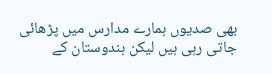بھی صدیوں ہمارے مدارس میں پڑھائی جاتی رہی ہیں لیکن ہندوستان کے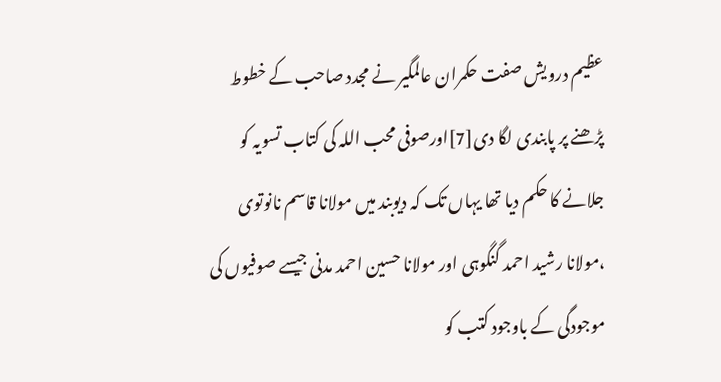عظیم درویش صفت حکمران عالمگیر نے مجدد صاحب کے خطوط پڑھنے پر پابندی لگا دی[7]اورصوفی محب اللہ کی کتاب تسویہ کو جلانے کا حکم دیا تھا یہاں تک کہ دیوبند میں مولانا قاسم نانوتوی ،مولانا رشید احمد گنگوہی اور مولانا حسین احمد مدنی جیسے صوفیوں کی موجودگی کے باوجود کتب کو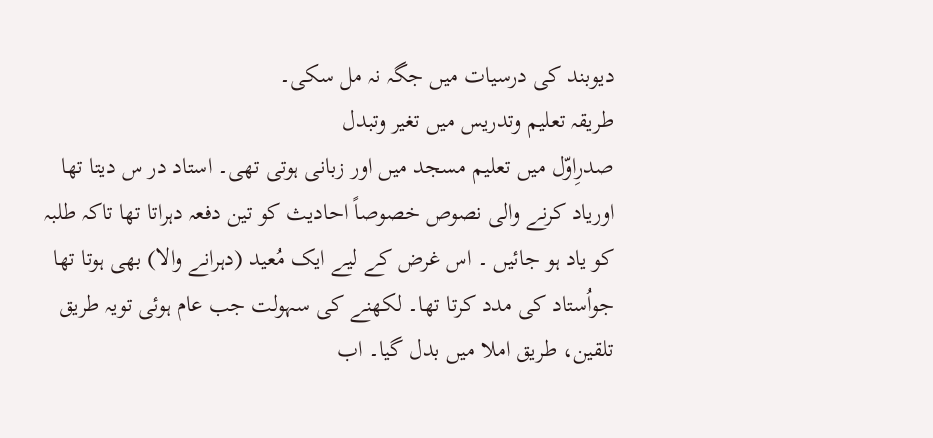دیوبند کی درسیات میں جگہ نہ مل سکی۔
طریقہ تعلیم وتدریس میں تغیر وتبدل
صدرِاوّل میں تعلیم مسجد میں اور زبانی ہوتی تھی۔ استاد در س دیتا تھا اوریاد کرنے والی نصوص خصوصاً احادیث کو تین دفعہ دہراتا تھا تاکہ طلبہ کو یاد ہو جائیں ۔ اس غرض کے لیے ایک مُعید (دہرانے والا) بھی ہوتا تھا جواُستاد کی مدد کرتا تھا۔ لکھنے کی سہولت جب عام ہوئی تویہ طریق تلقین، طریق املا میں بدل گیا۔ اب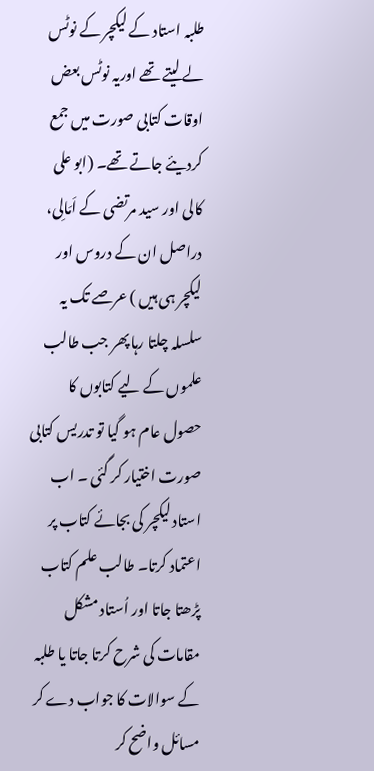طلبہ استاد کے لیکچر کے نوٹس لے لیتے تھے اوریہ نوٹس بعض اوقات کتابی صورت میں جمع کردیئے جاتے تھے۔ (ابو علی کالی اور سید مرتضی کے اَمَالِی، دراصل ان کے دروس اور لیکچر ہی ہیں ) عرصے تک یہ سلسلہ چلتا رہا پھر جب طالب علموں کے لیے کتابوں کا حصول عام ہو گیا تو تدریس کتابی صورت اختیار کر گئی ۔ اب استاد لیکچر کی بجائے کتاب پر اعتماد کرتا۔ طالب علم کتاب پڑھتا جاتا اور اُستاد مشکل مقامات کی شرح کرتا جاتا یا طلبہ کے سوالات کا جواب دے کر مسائل واضح کر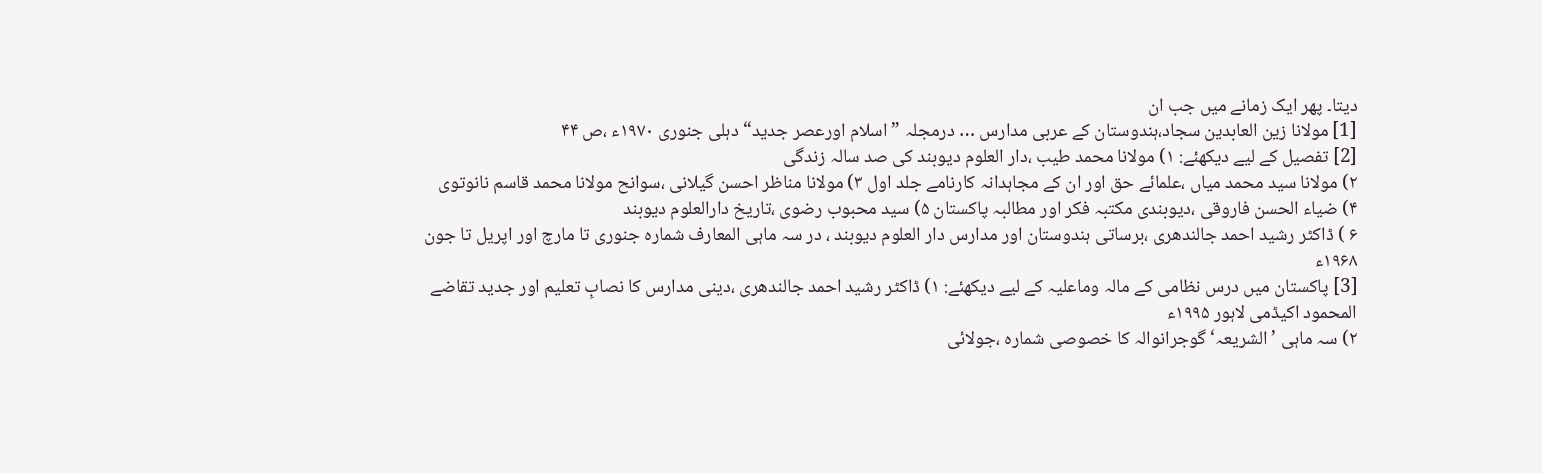دیتا۔ پھر ایک زمانے میں جب ان
[1] مولانا زین العابدین سجاد،ہندوستان کے عربی مدارس … درمجلہ ”اسلام اورعصر جدید“ دہلی جنوری ۱۹۷۰ء ،ص ۴۴
[2] تفصیل کے لیے دیکھئے: ۱) مولانا محمد طیب ،دار العلوم دیوبند کی صد سالہ زندگی
۲) مولانا سید محمد میاں ،علمائے حق اور ان کے مجاہدانہ کارنامے جلد اول ۳) مولانا مناظر احسن گیلانی ،سوانح مولانا محمد قاسم نانوتوی
۴) ضیاء الحسن فاروقی ،دیوبندی مکتبہ فکر اور مطالبہ پاکستان ۵) سید محبوب رضوی ،تاریخ دارالعلوم دیوبند
۶ ) ڈاکٹر رشید احمد جالندھری ،برساتی ہندوستان اور مدارس دار العلوم دیوبند ، در سہ ماہی المعارف شمارہ جنوری تا مارچ اور اپریل تا جون ۱۹۶۸ء
[3] پاکستان میں درس نظامی کے مالہ وماعلیہ کے لیے دیکھئے: ۱) ڈاکٹر رشید احمد جالندھری ،دینی مدارس کا نصابِ تعلیم اور جدید تقاضے المحمود اکیڈمی لاہور ۱۹۹۵ء
۲) سہ ماہی ’الشریعہ‘ گوجرانوالہ کا خصوصی شمارہ ،جولائی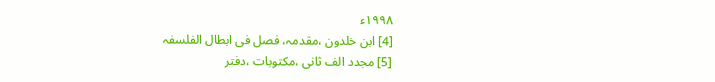۱۹۹۸ء
[4] ابن خلدون ،مقدمہ، فصل فی ابطال الفلسفہ
[5] مجدد الف ثانی ،مکتوبات ،دفتر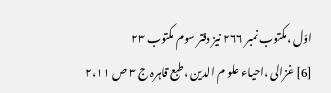اوّل ،مکتوب نمبر ۲۶۶ نیز دفتر سوم مکتوب ۲۳
[6] غزالی ،احیاء علو م الدین ،طبع قاہرہ ج ۳ ص ۲،۱۱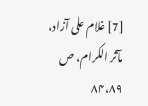[7] غلام علی آزاد، مآثر الکرام، ص ۸۴،۸۹